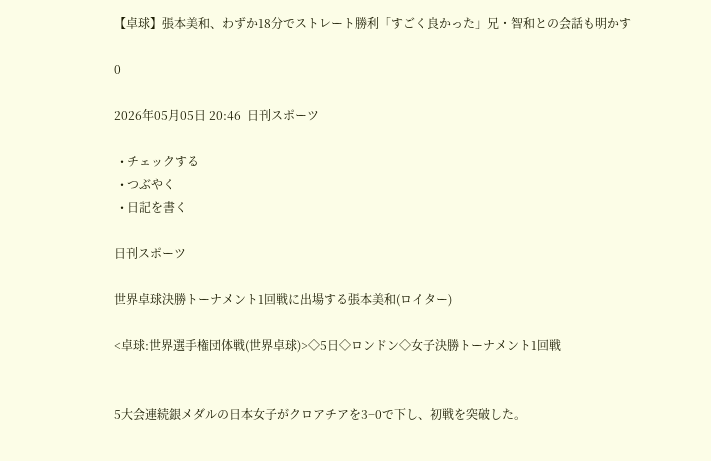【卓球】張本美和、わずか18分でストレート勝利「すごく良かった」兄・智和との会話も明かす

0

2026年05月05日 20:46  日刊スポーツ

  • チェックする
  • つぶやく
  • 日記を書く

日刊スポーツ

世界卓球決勝トーナメント1回戦に出場する張本美和(ロイター)

<卓球:世界選手権団体戦(世界卓球)>◇5日◇ロンドン◇女子決勝トーナメント1回戦


5大会連続銀メダルの日本女子がクロアチアを3−0で下し、初戦を突破した。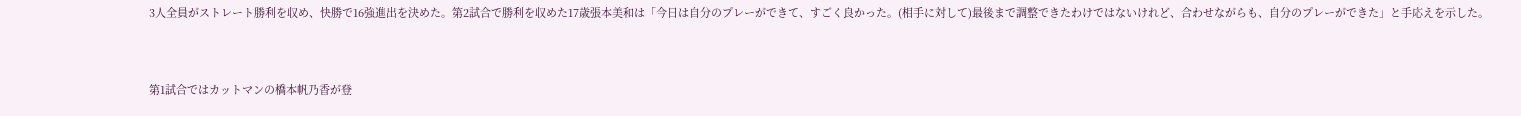3人全員がストレート勝利を収め、快勝で16強進出を決めた。第2試合で勝利を収めた17歳張本美和は「今日は自分のプレーができて、すごく良かった。(相手に対して)最後まで調整できたわけではないけれど、合わせながらも、自分のプレーができた」と手応えを示した。


第1試合ではカットマンの橋本帆乃香が登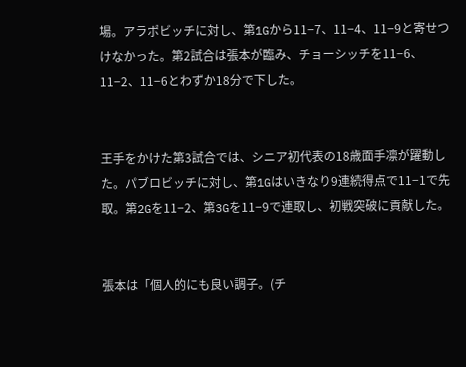場。アラポビッチに対し、第1Gから11−7、11−4、11−9と寄せつけなかった。第2試合は張本が臨み、チョーシッチを11−6、11−2、11−6とわずか18分で下した。


王手をかけた第3試合では、シニア初代表の18歳面手凛が躍動した。パブロビッチに対し、第1Gはいきなり9連続得点で11−1で先取。第2Gを11−2、第3Gを11−9で連取し、初戦突破に貢献した。


張本は「個人的にも良い調子。(チ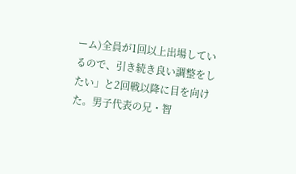ーム)全員が1回以上出場しているので、引き続き良い調整をしたい」と2回戦以降に目を向けた。男子代表の兄・智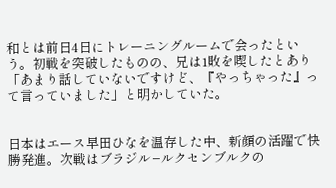和とは前日4日にトレーニングルームで会ったという。初戦を突破したものの、兄は1敗を喫したとあり「あまり話していないですけど、『やっちゃった』って言っていました」と明かしていた。


日本はエース早田ひなを温存した中、新顔の活躍で快勝発進。次戦はブラジル−ルクセンブルクの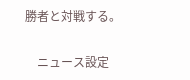勝者と対戦する。

    ニュース設定